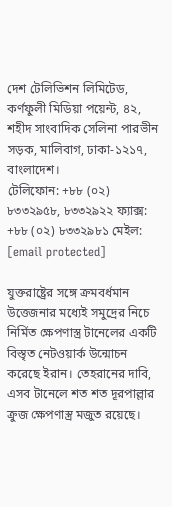দেশ টেলিভিশন লিমিটেড, কর্ণফুলী মিডিয়া পয়েন্ট, ৪২, শহীদ সাংবাদিক সেলিনা পারভীন সড়ক, মালিবাগ, ঢাকা-১২১৭, বাংলাদেশ।
টেলিফোন: +৮৮ (০২) ৮৩৩২৯৫৮, ৮৩৩২৯২২ ফ্যাক্স: +৮৮ (০২) ৮৩৩২৯৮১ মেইল: [email protected]

যুক্তরাষ্ট্রের সঙ্গে ক্রমবর্ধমান উত্তেজনার মধ্যেই সমুদ্রের নিচে নির্মিত ক্ষেপণাস্ত্র টানেলের একটি বিস্তৃত নেটওয়ার্ক উন্মোচন করেছে ইরান। তেহরানের দাবি, এসব টানেলে শত শত দূরপাল্লার ক্রুজ ক্ষেপণাস্ত্র মজুত রয়েছে।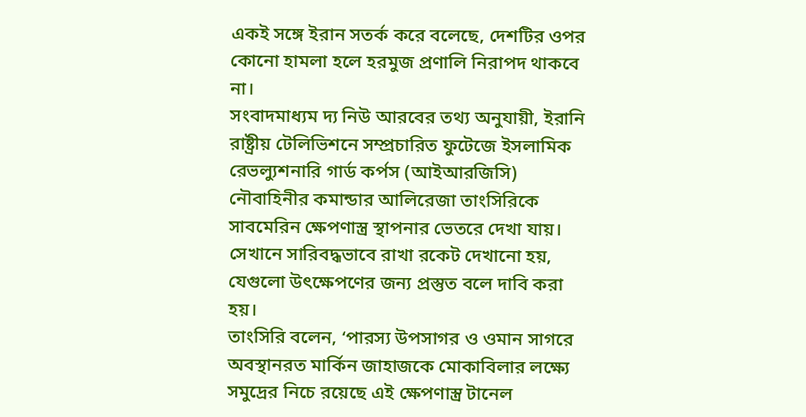একই সঙ্গে ইরান সতর্ক করে বলেছে, দেশটির ওপর কোনো হামলা হলে হরমুজ প্রণালি নিরাপদ থাকবে না।
সংবাদমাধ্যম দ্য নিউ আরবের তথ্য অনুযায়ী, ইরানি রাষ্ট্রীয় টেলিভিশনে সম্প্রচারিত ফুটেজে ইসলামিক রেভল্যুশনারি গার্ড কর্পস (আইআরজিসি) নৌবাহিনীর কমান্ডার আলিরেজা তাংসিরিকে সাবমেরিন ক্ষেপণাস্ত্র স্থাপনার ভেতরে দেখা যায়। সেখানে সারিবদ্ধভাবে রাখা রকেট দেখানো হয়, যেগুলো উৎক্ষেপণের জন্য প্রস্তুত বলে দাবি করা হয়।
তাংসিরি বলেন, ‘পারস্য উপসাগর ও ওমান সাগরে অবস্থানরত মার্কিন জাহাজকে মোকাবিলার লক্ষ্যে সমুদ্রের নিচে রয়েছে এই ক্ষেপণাস্ত্র টানেল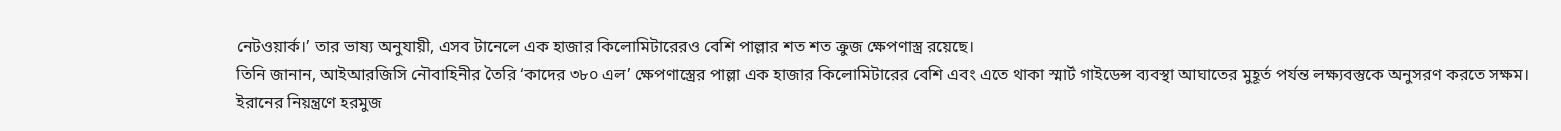নেটওয়ার্ক।’ তার ভাষ্য অনুযায়ী, এসব টানেলে এক হাজার কিলোমিটারেরও বেশি পাল্লার শত শত ক্রুজ ক্ষেপণাস্ত্র রয়েছে।
তিনি জানান, আইআরজিসি নৌবাহিনীর তৈরি ‘কাদের ৩৮০ এল’ ক্ষেপণাস্ত্রের পাল্লা এক হাজার কিলোমিটারের বেশি এবং এতে থাকা স্মার্ট গাইডেন্স ব্যবস্থা আঘাতের মুহূর্ত পর্যন্ত লক্ষ্যবস্তুকে অনুসরণ করতে সক্ষম।
ইরানের নিয়ন্ত্রণে হরমুজ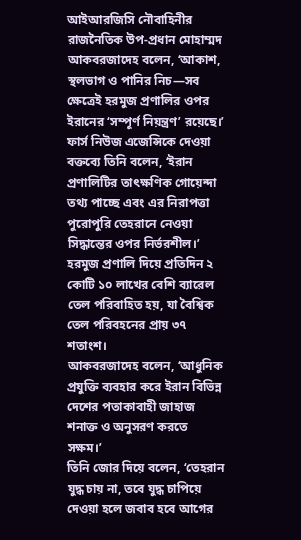আইআরজিসি নৌবাহিনীর রাজনৈতিক উপ-প্রধান মোহাম্মদ আকবরজাদেহ বলেন, ‘আকাশ, স্থলভাগ ও পানির নিচ—সব ক্ষেত্রেই হরমুজ প্রণালির ওপর ইরানের ‘সম্পূর্ণ নিয়ন্ত্রণ’ রয়েছে।’
ফার্স নিউজ এজেন্সিকে দেওয়া বক্তব্যে তিনি বলেন, ‘ইরান প্রণালিটির তাৎক্ষণিক গোয়েন্দা তথ্য পাচ্ছে এবং এর নিরাপত্তা পুরোপুরি তেহরানে নেওয়া সিদ্ধান্তের ওপর নির্ভরশীল।’
হরমুজ প্রণালি দিয়ে প্রতিদিন ২ কোটি ১০ লাখের বেশি ব্যারেল তেল পরিবাহিত হয়, যা বৈশ্বিক তেল পরিবহনের প্রায় ৩৭ শতাংশ।
আকবরজাদেহ বলেন, ‘আধুনিক প্রযুক্তি ব্যবহার করে ইরান বিভিন্ন দেশের পতাকাবাহী জাহাজ শনাক্ত ও অনুসরণ করতে সক্ষম।’
তিনি জোর দিয়ে বলেন, ‘তেহরান যুদ্ধ চায় না, তবে যুদ্ধ চাপিয়ে দেওয়া হলে জবাব হবে আগের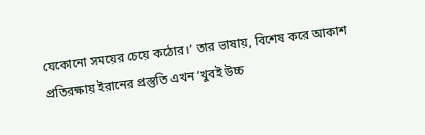যেকোনো সময়ের চেয়ে কঠোর।’ তার ভাষায়, বিশেষ করে আকাশ প্রতিরক্ষায় ইরানের প্রস্তুতি এখন ‘খুবই উচ্চ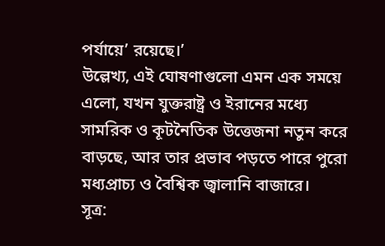পর্যায়ে’ রয়েছে।’
উল্লেখ্য, এই ঘোষণাগুলো এমন এক সময়ে এলো, যখন যুক্তরাষ্ট্র ও ইরানের মধ্যে সামরিক ও কূটনৈতিক উত্তেজনা নতুন করে বাড়ছে, আর তার প্রভাব পড়তে পারে পুরো মধ্যপ্রাচ্য ও বৈশ্বিক জ্বালানি বাজারে।
সূত্র: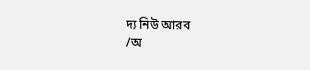দ্য নিউ আরব
/অ